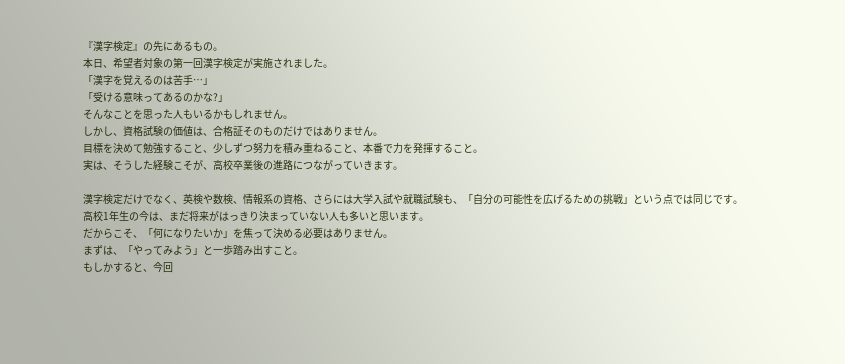『漢字検定』の先にあるもの。
本日、希望者対象の第一回漢字検定が実施されました。
「漢字を覚えるのは苦手…」
「受ける意味ってあるのかな?」
そんなことを思った人もいるかもしれません。
しかし、資格試験の価値は、合格証そのものだけではありません。
目標を決めて勉強すること、少しずつ努力を積み重ねること、本番で力を発揮すること。
実は、そうした経験こそが、高校卒業後の進路につながっていきます。

漢字検定だけでなく、英検や数検、情報系の資格、さらには大学入試や就職試験も、「自分の可能性を広げるための挑戦」という点では同じです。
高校1年生の今は、まだ将来がはっきり決まっていない人も多いと思います。
だからこそ、「何になりたいか」を焦って決める必要はありません。
まずは、「やってみよう」と一歩踏み出すこと。
もしかすると、今回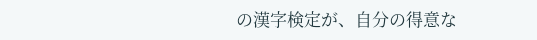の漢字検定が、自分の得意な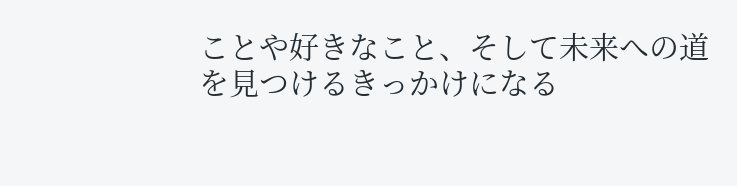ことや好きなこと、そして未来への道を見つけるきっかけになる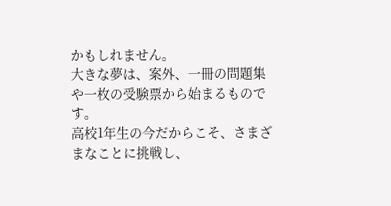かもしれません。
大きな夢は、案外、一冊の問題集や一枚の受験票から始まるものです。
高校1年生の今だからこそ、さまざまなことに挑戦し、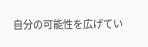自分の可能性を広げてい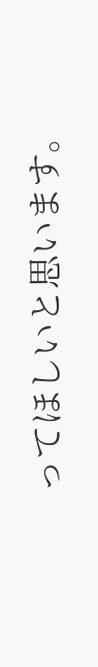ってほしいと思います。